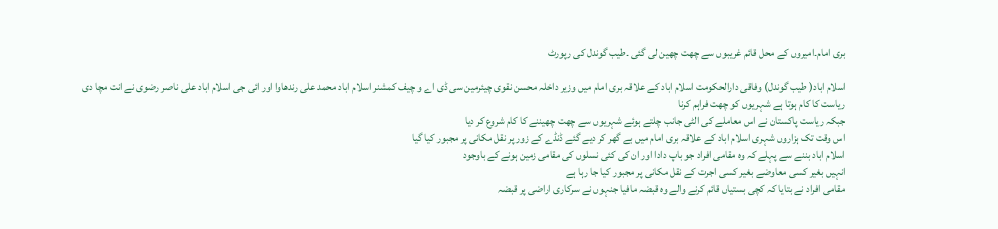بری امام۔امیروں کے محل قائم غریبوں سے چھت چھین لی گئی ۔طیب گوندل کی رپورٹ

اسلام اباد( طیب گوندل) وفاقی دارالحکومت اسلام اباد کے علاقہ بری امام میں وزیر داخلہ محسن نقوی چیئرمین سی ڈی اے و چیف کمشنر اسلام اباد محمد علی رندھاوا اور ائی جی اسلام اباد علی ناصر رضوی نے انت مچا دی
ریاست کا کام ہوتا ہے شہریوں کو چھت فراہم کرنا
جبکہ ریاست پاکستان نے اس معاملے کی الٹی جانب چلتے ہوئے شہریوں سے چھت چھیننے کا کام شروع کر دیا
اس وقت تک ہزاروں شہری اسلام اباد کے علاقہ بری امام میں بے گھر کر دیے گئے ڈنڈے کے زور پر نقل مکانی پر مجبور کیا گیا
اسلام اباد بننے سے پہلے کہ وہ مقامی افراد جو باپ دادا اور ان کی کئی نسلوں کی مقامی زمین ہونے کے باوجود
انہیں بغیر کسی معاوضے بغیر کسی اجرت کے نقل مکانی پر مجبور کیا جا رہا ہے
مقامی افراد نے بتایا کہ کچی بستیاں قائم کرنے والے وہ قبضہ مافیا جنہوں نے سرکاری اراضی پر قبضہ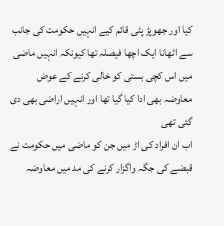کیا اور جھوپڑ پٹی قائم کیے انہیں حکومت کی جانب سے اٹھانا ایک اچھا فیصلہ تھا کیونکہ انہیں ماضی میں اس کچی بستی کو خالی کرنے کے عوض معاوضہ بھی ادا کیا گیا تھا اور انہیں اراضی بھی دی گئی تھی
اب ان افراد کی اڑ میں جن کو ماضی میں حکومت نے قبضے کی جگہ واگزار کرنے کی مد میں معاوضہ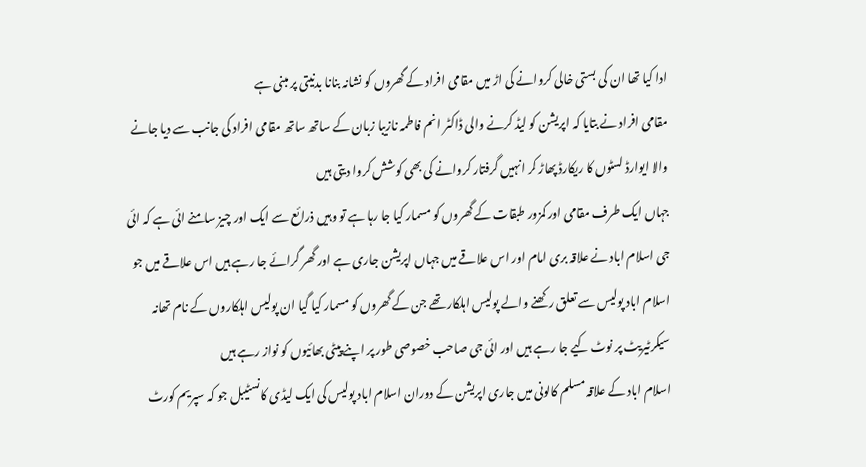ادا کیا تھا ان کی بستی خالی کروانے کی اڑ میں مقامی افراد کے گھروں کو نشانہ بنانا بدنیتی پر مبنی ہے
مقامی افراد نے بتایا کہ اپریشن کو لیڈ کرنے والی ڈاکٹر انم فاطمہ نازیبا زبان کے ساتھ ساتھ مقامی افراد کی جانب سے دیا جانے والا ایوارڈ لسٹوں کا ریکارڈ پھاڑ کر انہیں گرفتار کروانے کی بھی کوشش کروا دیتی ہیں
جہاں ایک طرف مقامی اور کمزور طبقات کے گھروں کو مسمار کیا جا رہا ہے تو وہیں ذرائع سے ایک اور چیز سامنے ائی ہے کہ ائی جی اسلام اباد نے علاقہ بری امام اور اس علاقے میں جہاں اپریشن جاری ہے اور گھر گرائے جا رہے ہیں اس علاقے میں جو اسلام اباد پولیس سے تعلق رکھنے والے پولیس اہلکار تھے جن کے گھروں کو مسمار کیا گیا ان پولیس اہلکاروں کے نام تھانہ سیکرٹیریٹ پر نوٹ کیے جا رہے ہیں اور ائی جی صاحب خصوصی طور پر اپنے پیٹی بھائیوں کو نواز رہے ہیں
اسلام اباد کے علاقہ مسلم کالونی میں جاری اپریشن کے دوران اسلام اباد پولیس کی ایک لیڈی کانسٹیبل جو کہ سپریم کورٹ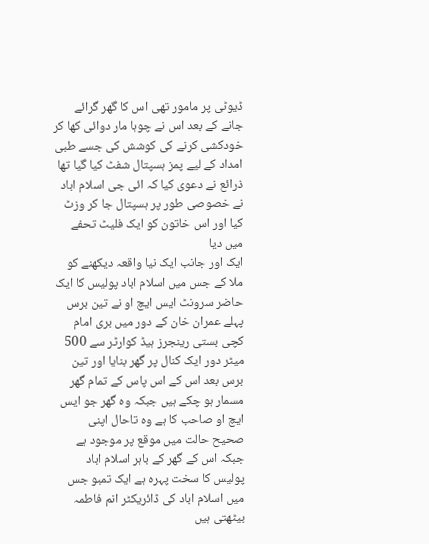ڈیوٹی پر مامور تھی اس کا گھر گرائے جانے کے بعد اس نے چوہا مار دوائی کھا کر خودکشی کرنے کی کوشش کی جسے طبی امداد کے لیے پمز ہسپتال شفٹ کیا گیا تھا ذرائع نے دعوی کیا کہ ائی جی اسلام اباد نے خصوصی طور پر ہسپتال جا کر وزٹ کیا اور اس خاتون کو ایک فلیٹ تحفے میں دیا
ایک اور جانب ایک نیا واقعہ دیکھنے کو ملا کے جس میں اسلام اباد پولیس کا ایک حاضر سرونٹ ایس ایچ او نے تین برس پہلے عمران خان کے دور میں بری امام کچی بستی رینجرز ہیڈ کوارٹر سے 500 میٹر دور ایک کنال پر گھر بنایا اور تین برس بعد اس کے اس پاس کے تمام گھر مسمار ہو چکے ہیں جبکہ وہ گھر جو ایس ایچ او صاحب کا ہے وہ تاحال اپنی صحیح حالت میں موقع پر موجود ہے
جبکہ اس کے گھر کے باہر اسلام اباد پولیس کا سخت پہرہ ہے ایک تمبو جس میں اسلام اباد کی ڈائریکٹر انم فاطمہ بیٹھتی ہیں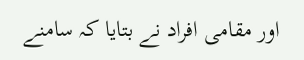اور مقامی افراد نے بتایا کہ سامنے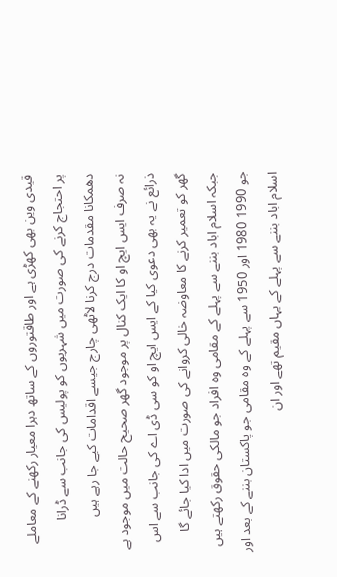قیدی وین بھی کھڑی ہے اور طاقتوروں کے ساتھ دہرا معیار رکھنے کے معاملے پر احتجاج کرنے کی صورت میں شہریوں کو پولیس کی جانب سے ڈرانا دھمکانا مقدمات درج کرنا لاٹھی چارج جیسے اقدامات کیے جا رہے ہیں
نہ صرف ایس ایچ او کا ایک کنال پر موجود گھر صحیح حالت میں موجود ہے ذرائع نے یہ بھی دعوی کیا کے ایس ایچ او کو سی ڈی اے کی جانب سے اس گھر کو تعمیر کرنے کا معاوضہ خالی کروانے کی صورت میں ادا کیا جائے گا
جبکہ اسلام اباد بننے سے پہلے کے مقامی وہ افراد جو مالکی حقوق رکھتے ہیں جو 1990 1980 اور 1950 سے پہلے کے وہ مقامی جو پاکستان بننے کے بعد اور اسلام اباد بننے سے پہلے کے یہاں مقیم تھے اور ان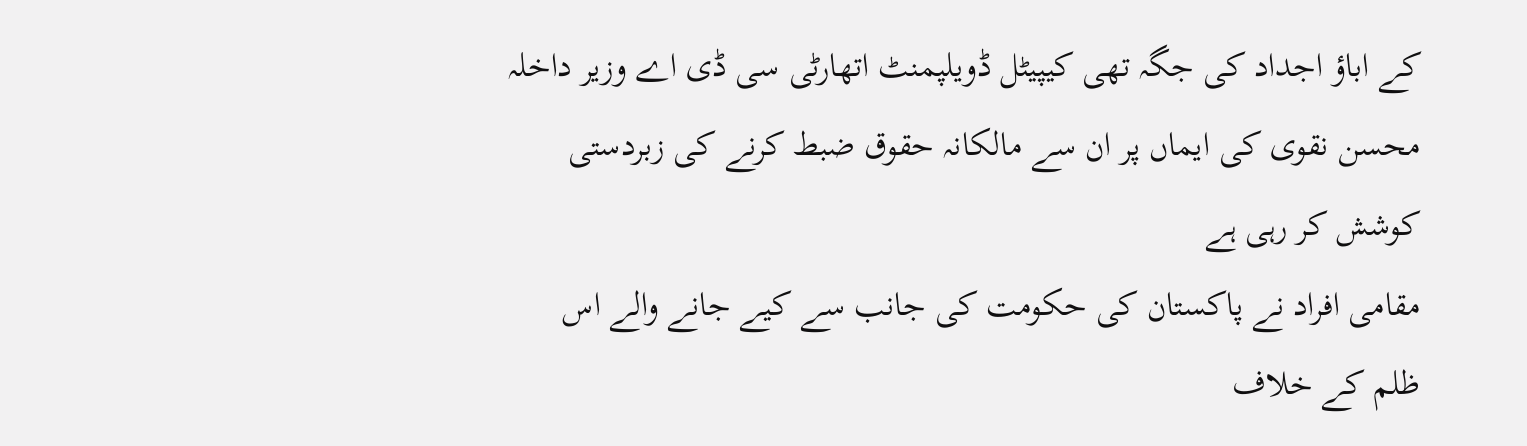کے اباؤ اجداد کی جگہ تھی کیپیٹل ڈویلپمنٹ اتھارٹی سی ڈی اے وزیر داخلہ محسن نقوی کی ایماں پر ان سے مالکانہ حقوق ضبط کرنے کی زبردستی کوشش کر رہی ہے
مقامی افراد نے پاکستان کی حکومت کی جانب سے کیے جانے والے اس ظلم کے خلاف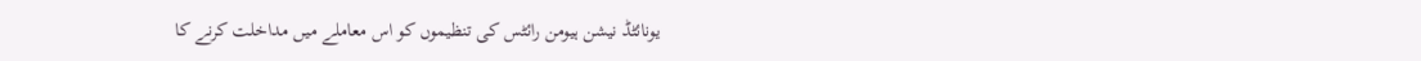یونائٹڈ نیشن ہیومن رائٹس کی تنظیموں کو اس معاملے میں مداخلت کرنے کا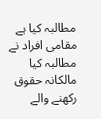مطالبہ کیا ہے
مقامی افراد نے مطالبہ کیا مالکانہ حقوق رکھنے والے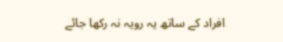افراد کے ساتھ یہ رویہ نہ رکھا جائے